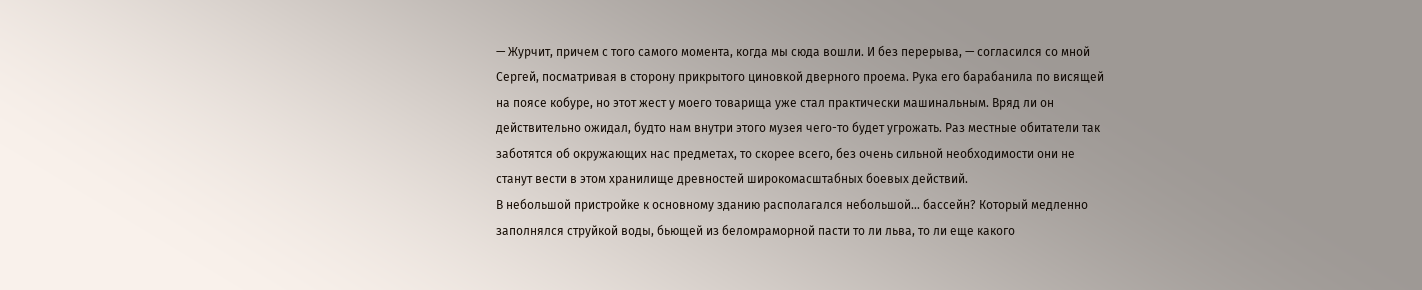— Журчит, причем с того самого момента, когда мы сюда вошли. И без перерыва, — согласился со мной Сергей, посматривая в сторону прикрытого циновкой дверного проема. Рука его барабанила по висящей на поясе кобуре, но этот жест у моего товарища уже стал практически машинальным. Вряд ли он действительно ожидал, будто нам внутри этого музея чего-то будет угрожать. Раз местные обитатели так заботятся об окружающих нас предметах, то скорее всего, без очень сильной необходимости они не станут вести в этом хранилище древностей широкомасштабных боевых действий.
В небольшой пристройке к основному зданию располагался небольшой… бассейн? Который медленно заполнялся струйкой воды, бьющей из беломраморной пасти то ли льва, то ли еще какого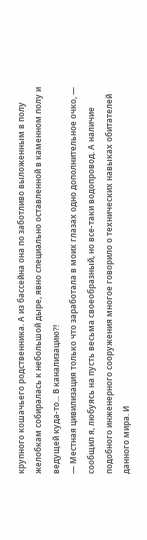крупного кошачьего родственника. А из бассейна она по заботливо выложенным в полу желобкам собиралась к небольшой дыре, явно специально оставленной в каменном полу и ведущей куда-то... В канализацию?!
— Местная цивилизация только что заработала в моих глазах одно дополнительное очко, — сообщил я, любуясь на пусть весьма своеобразный, но все-таки водопровод. А наличие подобного инженерного сооружения многое говорило о технических навыках обитателей данного мира. И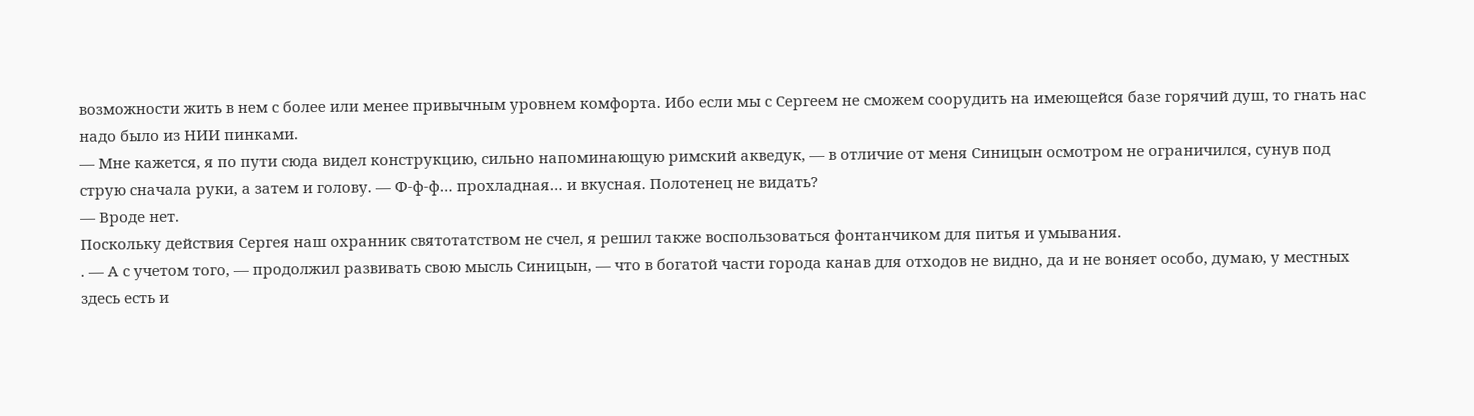возможности жить в нем с более или менее привычным уровнем комфорта. Ибо если мы с Сергеем не сможем соорудить на имеющейся базе горячий душ, то гнать нас надо было из НИИ пинками.
— Мне кажется, я по пути сюда видел конструкцию, сильно напоминающую римский акведук, — в отличие от меня Синицын осмотром не ограничился, сунув под струю сначала руки, а затем и голову. — Ф-ф-ф… прохладная… и вкусная. Полотенец не видать?
— Вроде нет.
Поскольку действия Сергея наш охранник святотатством не счел, я решил также воспользоваться фонтанчиком для питья и умывания.
. — А с учетом того, — продолжил развивать свою мысль Синицын, — что в богатой части города канав для отходов не видно, да и не воняет особо, думаю, у местных здесь есть и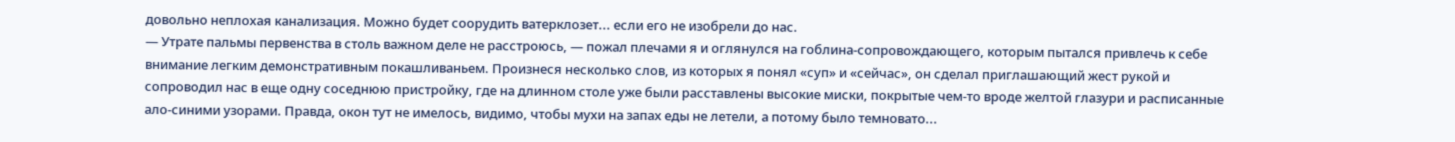довольно неплохая канализация. Можно будет соорудить ватерклозет... если его не изобрели до нас.
— Утрате пальмы первенства в столь важном деле не расстроюсь, — пожал плечами я и оглянулся на гоблина-сопровождающего, которым пытался привлечь к себе внимание легким демонстративным покашливаньем. Произнеся несколько слов, из которых я понял «суп» и «сейчас», он сделал приглашающий жест рукой и сопроводил нас в еще одну соседнюю пристройку, где на длинном столе уже были расставлены высокие миски, покрытые чем-то вроде желтой глазури и расписанные ало-синими узорами. Правда, окон тут не имелось, видимо, чтобы мухи на запах еды не летели, а потому было темновато...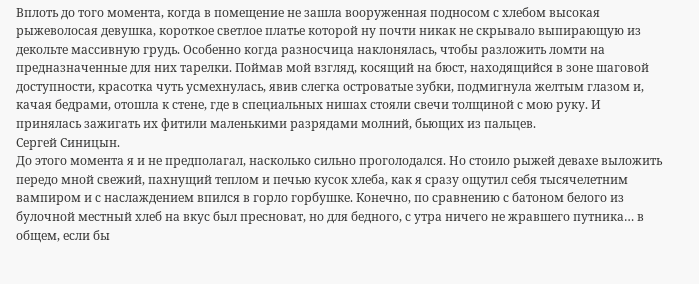Вплоть до того момента, когда в помещение не зашла вооруженная подносом с хлебом высокая рыжеволосая девушка, короткое светлое платье которой ну почти никак не скрывало выпирающую из декольте массивную грудь. Особенно когда разносчица наклонялась, чтобы разложить ломти на предназначенные для них тарелки. Поймав мой взгляд, косящий на бюст, находящийся в зоне шаговой доступности, красотка чуть усмехнулась, явив слегка островатые зубки, подмигнула желтым глазом и, качая бедрами, отошла к стене, где в специальных нишах стояли свечи толщиной с мою руку. И принялась зажигать их фитили маленькими разрядами молний, бьющих из пальцев.
Сергей Синицын.
До этого момента я и не предполагал, насколько сильно проголодался. Но стоило рыжей девахе выложить передо мной свежий, пахнущий теплом и печью кусок хлеба, как я сразу ощутил себя тысячелетним вампиром и с наслаждением впился в горло горбушке. Конечно, по сравнению с батоном белого из булочной местный хлеб на вкус был пресноват, но для бедного, с утра ничего не жравшего путника… в общем, если бы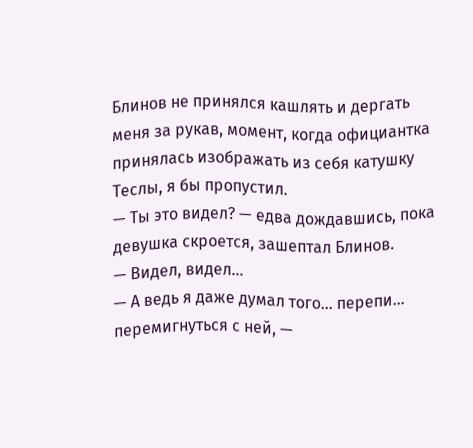Блинов не принялся кашлять и дергать меня за рукав, момент, когда официантка принялась изображать из себя катушку Теслы, я бы пропустил.
— Ты это видел? — едва дождавшись, пока девушка скроется, зашептал Блинов.
— Видел, видел…
— А ведь я даже думал того… перепи… перемигнуться с ней, —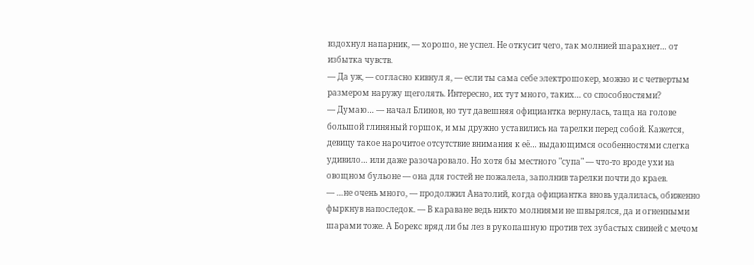вздохнул напарник, — хорошо, не успел. Не откусит чего, так молнией шарахнет… от избытка чувств.
— Да уж, — согласно кивнул я, — если ты сама себе электрошокер, можно и с четвертым размером наружу щеголять. Интересно, их тут много, таких… со способностями?
— Думаю… — начал Блинов, но тут давешняя официантка вернулась, таща на голове большой глиняный горшок, и мы дружно уставились на тарелки перед собой. Кажется, девицу такое нарочитое отсутствие внимания к её… выдающимся особенностями слегка удивило… или даже разочаровало. Но хотя бы местного "супа" — что-то вроде ухи на овощном бульоне — она для гостей не пожалела, заполнив тарелки почти до краев.
— …не очень много, — продолжил Анатолий, когда официантка вновь удалилась, обиженно фыркнув напоследок. — В караване ведь никто молниями не швырялся, да и огненными шарами тоже. А Борекс вряд ли бы лез в рукопашную против тех зубастых свиней с мечом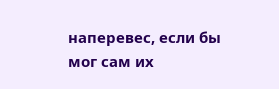наперевес, если бы мог сам их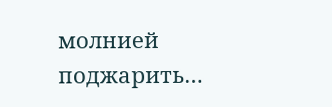молнией поджарить…